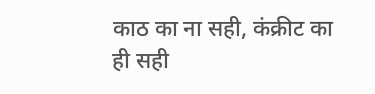काठ का ना सही, कंक्रीट का ही सही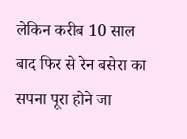लेकिन करीब 10 साल बाद फिर से रेन बसेरा का सपना पूरा होने जा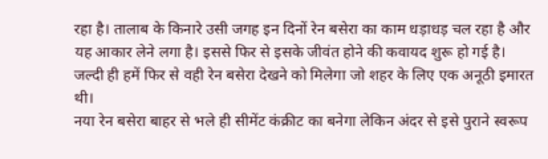रहा है। तालाब के किनारे उसी जगह इन दिनों रेन बसेरा का काम धड़ाधड़ चल रहा है और यह आकार लेने लगा है। इससे फिर से इसके जीवंत होने की कवायद शुरू हो गई है। जल्दी ही हमें फिर से वही रेन बसेरा देखने को मिलेगा जो शहर के लिए एक अनूठी इमारत थी।
नया रेन बसेरा बाहर से भले ही सीमेंट कंक्रीट का बनेगा लेकिन अंदर से इसे पुराने स्वरूप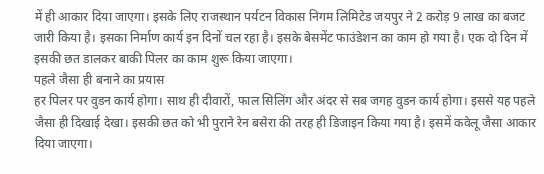में ही आकार दिया जाएगा। इसके लिए राजस्थान पर्यटन विकास निगम लिमिटेड जयपुर ने 2 करोड़ 9 लाख का बजट जारी किया है। इसका निर्माण कार्य इन दिनों चल रहा है। इसके बेसमेंट फाउंडेशन का काम हो गया है। एक दो दिन में इसकी छत डालकर बाकी पिलर का काम शुरू किया जाएगा।
पहले जैसा ही बनाने का प्रयास
हर पिलर पर वुडन कार्य होगा। साथ ही दीवारों, फाल सिलिंग और अंदर से सब जगह वुडन कार्य होगा। इससे यह पहले जैसा ही दिखाई देखा। इसकी छत को भी पुराने रेन बसेरा की तरह ही डिजाइन किया गया है। इसमें कवेलू जैसा आकार दिया जाएगा।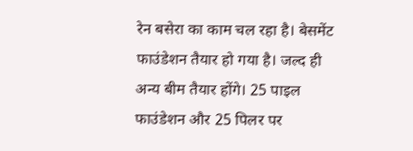रेन बसेरा का काम चल रहा है। बेसमेंट फाउंडेशन तैयार हो गया है। जल्द ही अन्य बीम तैयार होंगे। 25 पाइल फाउंडेशन और 25 पिलर पर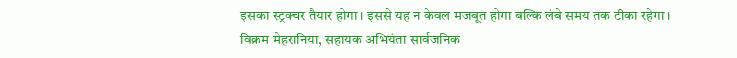इसका स्ट्रक्चर तैयार होगा। इससे यह न केवल मजबूत होगा बल्कि लंबे समय तक टीका रहेगा।
विक्रम मेहरानिया, सहायक अभियंता सार्वजनिक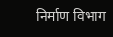निर्माण विभाग